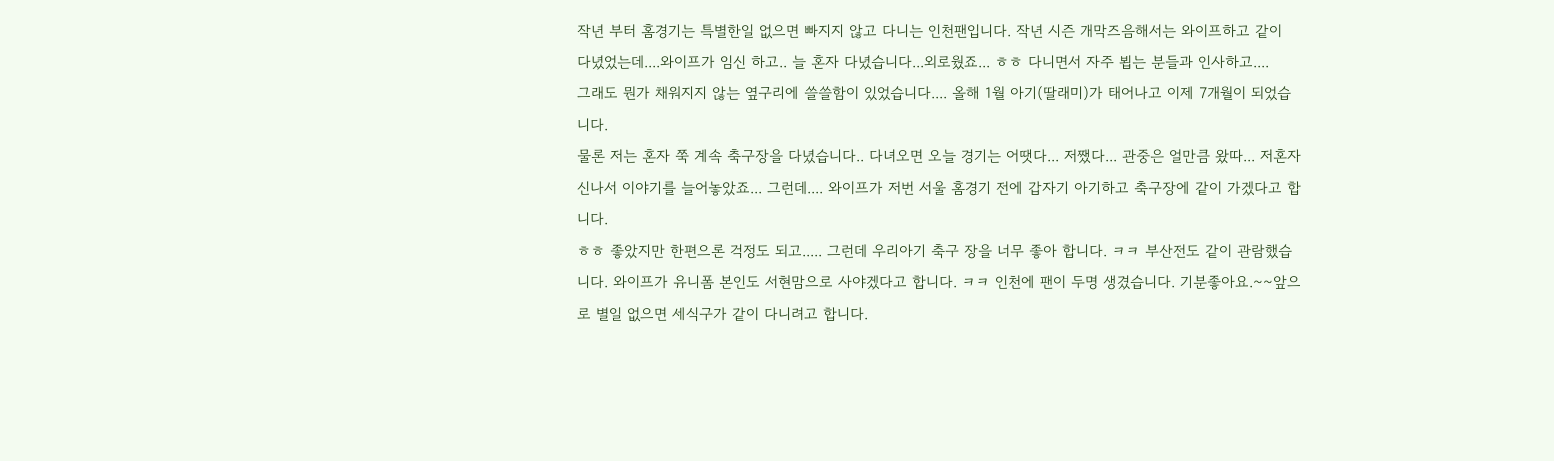작년 부터 홈경기는 특별한일 없으면 빠지지 않고 다니는 인천팬입니다. 작년 시즌 개막즈음해서는 와이프하고 같이
다녔었는데....와이프가 임신 하고.. 늘 혼자 다녔습니다...외로웠죠... ㅎㅎ 다니면서 자주 뵙는 분들과 인사하고....
그래도 뭔가 채워지지 않는 옆구리에 쓸쓸함이 있었습니다.... 올해 1월 아기(딸래미)가 태어나고 이제 7개월이 되었습니다.
물론 저는 혼자 쭉 계속 축구장을 다녔습니다.. 다녀오면 오늘 경기는 어땟다... 저쨌다... 관중은 얼만큼 왔따... 저혼자
신나서 이야기를 늘어놓았죠... 그런데.... 와이프가 저번 서울 홈경기 전에 갑자기 아기하고 축구장에 같이 가겠다고 합니다.
ㅎㅎ 좋았지만 한편으론 걱정도 되고..... 그런데 우리아기 축구 장을 너무 좋아 합니다. ㅋㅋ 부산전도 같이 관람했습니다. 와이프가 유니폼 본인도 서현맘으로 사야겠다고 합니다. ㅋㅋ 인천에 팬이 두명 생겼습니다. 기분좋아요.~~앞으로 별일 없으면 세식구가 같이 다니려고 합니다.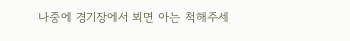나중에 경기장에서 뵈면 아는 척해주세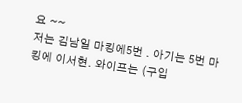요 ~~
저는 김남일 마킹에5번 . 아기는 5번 마킹에 이서현. 와이프는 (구입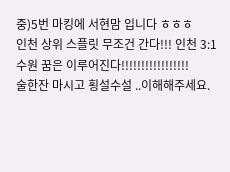중)5번 마킹에 서현맘 입니다 ㅎㅎㅎ
인천 상위 스플릿 무조건 간다!!! 인천 3:1 수원 꿈은 이루어진다!!!!!!!!!!!!!!!!!
술한잔 마시고 횡설수설 ..이해해주세요.